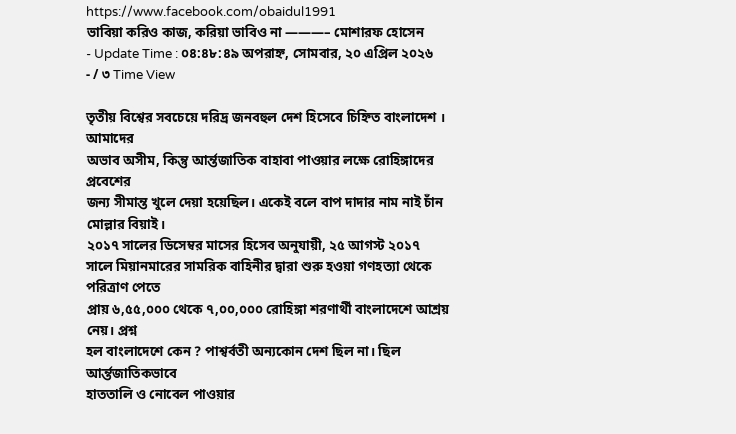https://www.facebook.com/obaidul1991
ভাবিয়া করিও কাজ, করিয়া ভাবিও না ———– মোশারফ হোসেন
- Update Time : ০৪:৪৮:৪৯ অপরাহ্ন, সোমবার, ২০ এপ্রিল ২০২৬
- / ৩ Time View

তৃতীয় বিশ্বের সবচেয়ে দরিদ্র জনবহুল দেশ হিসেবে চিহ্নিত বাংলাদেশ । আমাদের
অভাব অসীম, কিন্তু আর্ন্তজাতিক বাহাবা পাওয়ার লক্ষে রোহিঙ্গাদের প্রবেশের
জন্য সীমান্ত খুলে দেয়া হয়েছিল। একেই বলে বাপ দাদার নাম নাই চাঁন মোল্লার বিয়াই।
২০১৭ সালের ডিসেম্বর মাসের হিসেব অনুযায়ী, ২৫ আগস্ট ২০১৭
সালে মিয়ানমারের সামরিক বাহিনীর দ্বারা শুরু হওয়া গণহত্যা থেকে পরিত্রাণ পেতে
প্রায় ৬,৫৫,০০০ থেকে ৭,০০,০০০ রোহিঙ্গা শরণার্থী বাংলাদেশে আশ্রয় নেয়। প্রশ্ন
হল বাংলাদেশে কেন ? পাশ্বর্বতী অন্যকোন দেশ ছিল না। ছিল আর্ন্তজাতিকভাবে
হাততালি ও নোবেল পাওয়ার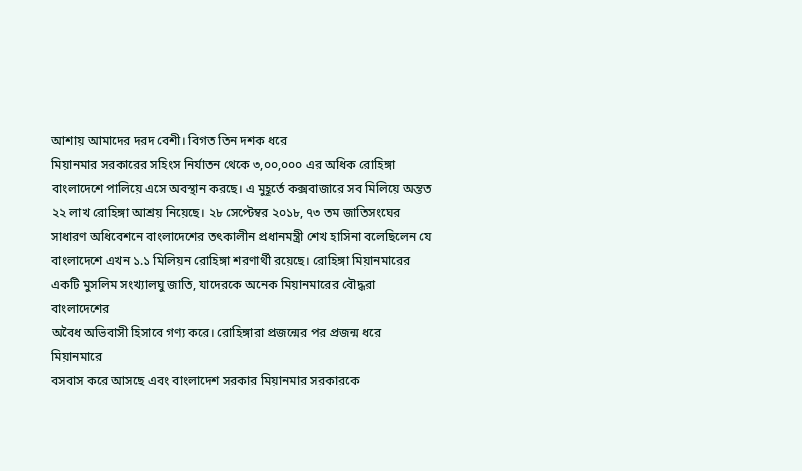আশায় আমাদের দরদ বেশী। বিগত তিন দশক ধরে
মিয়ানমার সরকারের সহিংস নির্যাতন থেকে ৩,০০,০০০ এর অধিক রোহিঙ্গা
বাংলাদেশে পালিয়ে এসে অবস্থান করছে। এ মুহূর্তে কক্সবাজারে সব মিলিয়ে অন্তত
২২ লাখ রোহিঙ্গা আশ্রয় নিয়েছে। ২৮ সেপ্টেম্বর ২০১৮, ৭৩ তম জাতিসংঘের
সাধারণ অধিবেশনে বাংলাদেশের তৎকালীন প্রধানমন্ত্রী শেখ হাসিনা বলেছিলেন যে
বাংলাদেশে এখন ১.১ মিলিয়ন রোহিঙ্গা শরণার্থী রয়েছে। রোহিঙ্গা মিয়ানমারের
একটি মুসলিম সংখ্যালঘু জাতি, যাদেরকে অনেক মিয়ানমারের বৌদ্ধরা বাংলাদেশের
অবৈধ অভিবাসী হিসাবে গণ্য করে। রোহিঙ্গারা প্রজন্মের পর প্রজন্ম ধরে মিয়ানমারে
বসবাস করে আসছে এবং বাংলাদেশ সরকার মিয়ানমার সরকারকে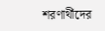শরণার্থীদের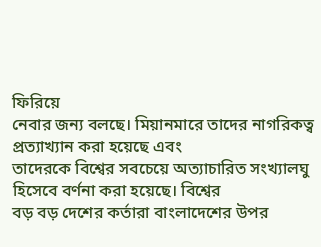ফিরিয়ে
নেবার জন্য বলছে। মিয়ানমারে তাদের নাগরিকত্ব প্রত্যাখ্যান করা হয়েছে এবং
তাদেরকে বিশ্বের সবচেয়ে অত্যাচারিত সংখ্যালঘু হিসেবে বর্ণনা করা হয়েছে। বিশ্বের
বড় বড় দেশের কর্তারা বাংলাদেশের উপর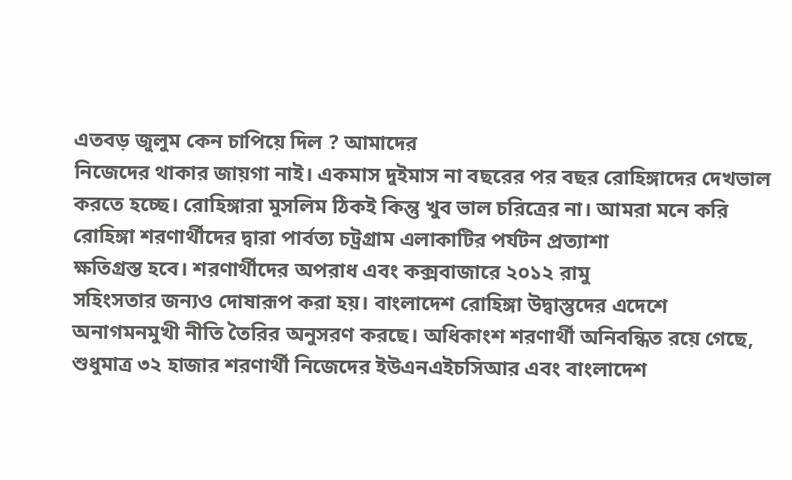এতবড় জুলুম কেন চাপিয়ে দিল ? আমাদের
নিজেদের থাকার জায়গা নাই। একমাস দুইমাস না বছরের পর বছর রোহিঙ্গাদের দেখভাল
করতে হচ্ছে। রোহিঙ্গারা মুসলিম ঠিকই কিন্তু খুব ভাল চরিত্রের না। আমরা মনে করি
রোহিঙ্গা শরণার্থীদের দ্বারা পার্বত্য চট্রগ্রাম এলাকাটির পর্যটন প্রত্যাশা
ক্ষতিগ্রস্ত হবে। শরণার্থীদের অপরাধ এবং কক্সবাজারে ২০১২ রামু
সহিংসতার জন্যও দোষারূপ করা হয়। বাংলাদেশ রোহিঙ্গা উদ্বাস্তুদের এদেশে
অনাগমনমুখী নীতি তৈরির অনুসরণ করছে। অধিকাংশ শরণার্থী অনিবন্ধিত রয়ে গেছে,
শুধুমাত্র ৩২ হাজার শরণার্থী নিজেদের ইউএনএইচসিআর এবং বাংলাদেশ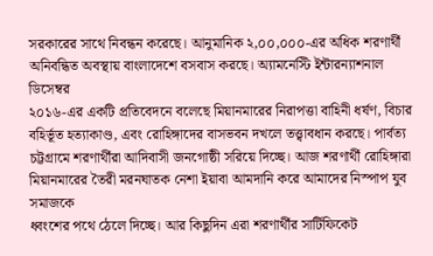সরকারের সাথে নিবন্ধন করেছে। আনুমানিক ২,০০,০০০-এর অধিক শরণার্থী
অনিবন্ধিত অবস্থায় বাংলাদেশে বসবাস করছে। অ্যামনেস্টি ইন্টারন্যাশনাল ডিসেম্বর
২০১৬-এর একটি প্রতিবেদনে বলেছে মিয়ানমারের নিরাপত্তা বাহিনী ধর্ষণ, বিচার
বহির্ভূত হত্যাকাণ্ড, এবং রোহিঙ্গাদের বাসভবন দখলে তত্ত্বাবধান করছে। পার্বত্য
চট্টগ্রামে শরণার্থীরা আদিবাসী জনগোষ্ঠী সরিয়ে দিচ্ছে। আজ শরণার্থী রোহিঙ্গারা
মিয়ানমারের তৈরী মরনঘাতক নেশা ইয়াবা আমদানি করে আমাদের নিস্পাপ যুব সমাজকে
ধ্বংশের পথে ঠেলে দিচ্ছে। আর কিছুদিন এরা শরণার্থীর সার্টিফিকেট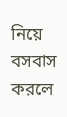নিয়ে বসবাস
করলে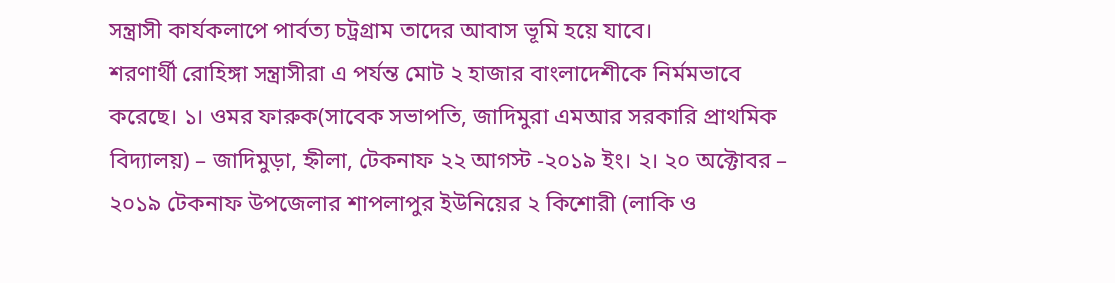সন্ত্রাসী কার্যকলাপে পার্বত্য চট্রগ্রাম তাদের আবাস ভূমি হয়ে যাবে।
শরণার্থী রোহিঙ্গা সন্ত্রাসীরা এ পর্যন্ত মোট ২ হাজার বাংলাদেশীকে নির্মমভাবে
করেছে। ১। ওমর ফারুক(সাবেক সভাপতি, জাদিমুরা এমআর সরকারি প্রাথমিক
বিদ্যালয়) – জাদিমুড়া, হ্নীলা, টেকনাফ ২২ আগস্ট -২০১৯ ইং। ২। ২০ অক্টোবর –
২০১৯ টেকনাফ উপজেলার শাপলাপুর ইউনিয়ের ২ কিশোরী (লাকি ও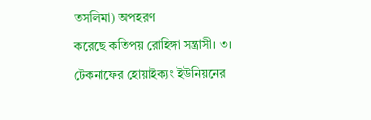তসলিমা) অপহরণ
করেছে কতিপয় রোহিঙ্গা সন্ত্রাসী। ৩। টেকনাফের হোয়াইক্যং ইউনিয়নের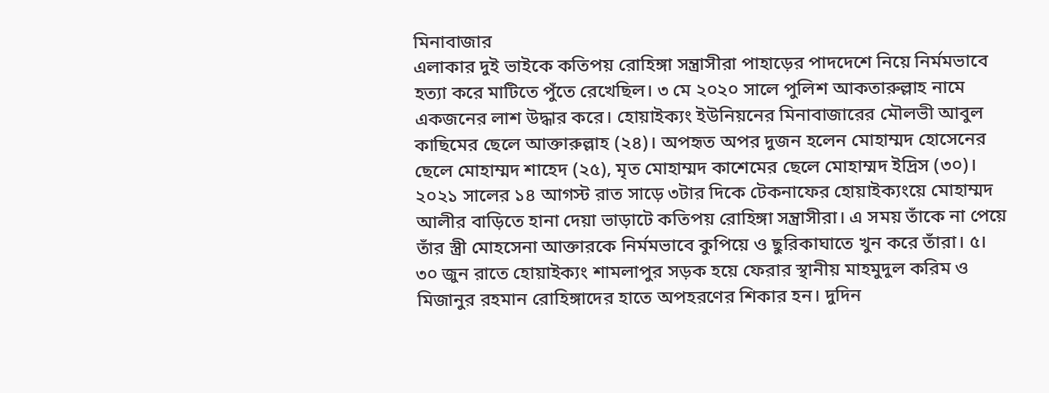মিনাবাজার
এলাকার দুই ভাইকে কতিপয় রোহিঙ্গা সন্ত্রাসীরা পাহাড়ের পাদদেশে নিয়ে নির্মমভাবে
হত্যা করে মাটিতে পুঁতে রেখেছিল। ৩ মে ২০২০ সালে পুলিশ আকতারুল্লাহ নামে
একজনের লাশ উদ্ধার করে। হোয়াইক্যং ইউনিয়নের মিনাবাজারের মৌলভী আবুল
কাছিমের ছেলে আক্তারুল্লাহ (২৪)। অপহৃত অপর দুজন হলেন মোহাম্মদ হোসেনের
ছেলে মোহাম্মদ শাহেদ (২৫), মৃত মোহাম্মদ কাশেমের ছেলে মোহাম্মদ ইদ্রিস (৩০)।
২০২১ সালের ১৪ আগস্ট রাত সাড়ে ৩টার দিকে টেকনাফের হোয়াইক্যংয়ে মোহাম্মদ
আলীর বাড়িতে হানা দেয়া ভাড়াটে কতিপয় রোহিঙ্গা সন্ত্রাসীরা। এ সময় তাঁকে না পেয়ে
তাঁর স্ত্রী মোহসেনা আক্তারকে নির্মমভাবে কুপিয়ে ও ছুরিকাঘাতে খুন করে তাঁরা। ৫।
৩০ জুন রাতে হোয়াইক্যং শামলাপুর সড়ক হয়ে ফেরার স্থানীয় মাহমুদুল করিম ও
মিজানুর রহমান রোহিঙ্গাদের হাতে অপহরণের শিকার হন। দুদিন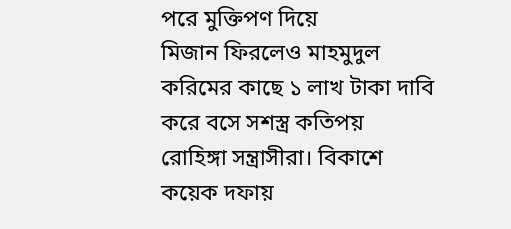পরে মুক্তিপণ দিয়ে
মিজান ফিরলেও মাহমুদুল করিমের কাছে ১ লাখ টাকা দাবি করে বসে সশস্ত্র কতিপয়
রোহিঙ্গা সন্ত্রাসীরা। বিকাশে কয়েক দফায়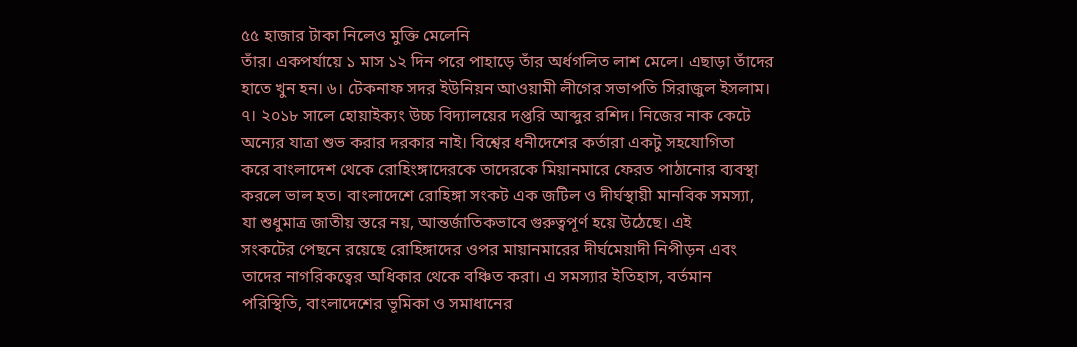৫৫ হাজার টাকা নিলেও মুক্তি মেলেনি
তাঁর। একপর্যায়ে ১ মাস ১২ দিন পরে পাহাড়ে তাঁর অর্ধগলিত লাশ মেলে। এছাড়া তাঁদের
হাতে খুন হন। ৬। টেকনাফ সদর ইউনিয়ন আওয়ামী লীগের সভাপতি সিরাজুল ইসলাম।
৭। ২০১৮ সালে হোয়াইক্যং উচ্চ বিদ্যালয়ের দপ্তরি আব্দুর রশিদ। নিজের নাক কেটে
অন্যের যাত্রা শুভ করার দরকার নাই। বিশ্বের ধনীদেশের কর্তারা একটু সহযোগিতা
করে বাংলাদেশ থেকে রোহিংঙ্গাদেরকে তাদেরকে মিয়ানমারে ফেরত পাঠানোর ব্যবস্থা
করলে ভাল হত। বাংলাদেশে রোহিঙ্গা সংকট এক জটিল ও দীর্ঘস্থায়ী মানবিক সমস্যা,
যা শুধুমাত্র জাতীয় স্তরে নয়, আন্তর্জাতিকভাবে গুরুত্বপূর্ণ হয়ে উঠেছে। এই
সংকটের পেছনে রয়েছে রোহিঙ্গাদের ওপর মায়ানমারের দীর্ঘমেয়াদী নিপীড়ন এবং
তাদের নাগরিকত্বের অধিকার থেকে বঞ্চিত করা। এ সমস্যার ইতিহাস, বর্তমান
পরিস্থিতি, বাংলাদেশের ভূমিকা ও সমাধানের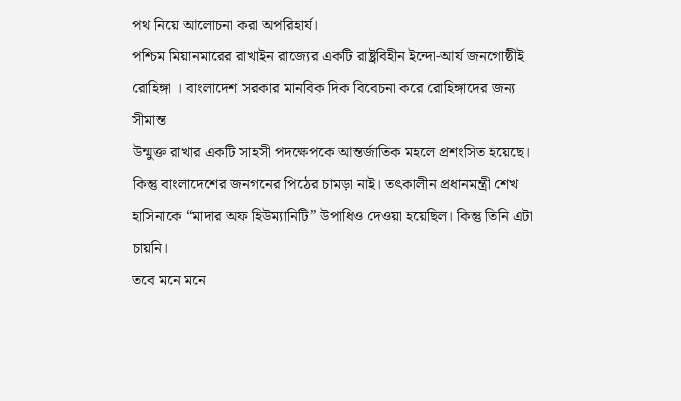পথ নিয়ে আলোচনা করা অপরিহার্য।
পশ্চিম মিয়ানমারের রাখাইন রাজ্যের একটি রাষ্ট্রবিহীন ইন্দো-আর্য জনগোষ্ঠীই
রোহিঙ্গা । বাংলাদেশ সরকার মানবিক দিক বিবেচনা করে রোহিঙ্গাদের জন্য সীমান্ত
উন্মুক্ত রাখার একটি সাহসী পদক্ষেপকে আন্তর্জাতিক মহলে প্রশংসিত হয়েছে।
কিন্তু বাংলাদেশের জনগনের পিঠের চামড়া নাই। তৎকালীন প্রধানমন্ত্রী শেখ
হাসিনাকে “মাদার অফ হিউম্যানিটি” উপাধিও দেওয়া হয়েছিল। কিন্তু তিনি এটা চায়নি।
তবে মনে মনে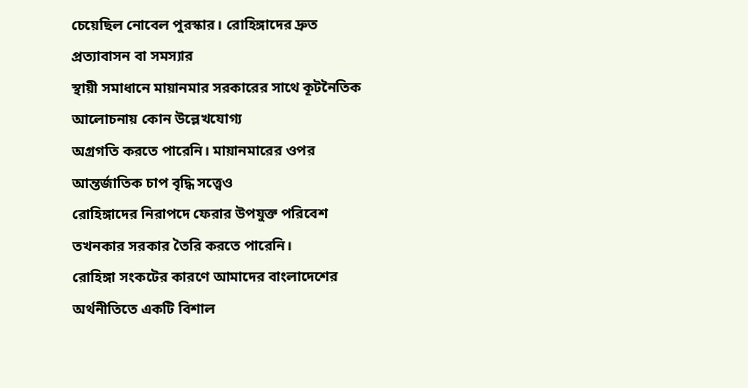চেয়েছিল নোবেল পুরস্কার। রোহিঙ্গাদের দ্রুত প্রত্যাবাসন বা সমস্যার
স্থায়ী সমাধানে মায়ানমার সরকারের সাথে কূটনৈতিক আলোচনায় কোন উল্লেখযোগ্য
অগ্রগতি করতে পারেনি। মায়ানমারের ওপর আন্তর্জাতিক চাপ বৃদ্ধি সত্ত্বেও
রোহিঙ্গাদের নিরাপদে ফেরার উপযুক্ত পরিবেশ তখনকার সরকার তৈরি করতে পারেনি।
রোহিঙ্গা সংকটের কারণে আমাদের বাংলাদেশের অর্থনীতিতে একটি বিশাল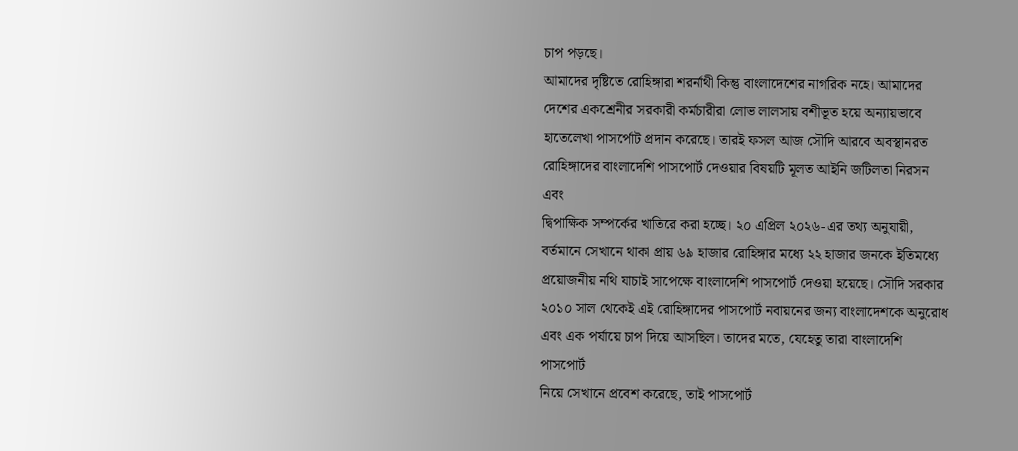চাপ পড়ছে।
আমাদের দৃষ্টিতে রোহিঙ্গারা শরর্নাথী কিন্তু বাংলাদেশের নাগরিক নহে। আমাদের
দেশের একশ্রেনীর সরকারী কর্মচারীরা লোভ লালসায় বশীভূত হয়ে অন্যায়ভাবে
হাতেলেখা পাসর্পোট প্রদান করেছে। তারই ফসল আজ সৌদি আরবে অবস্থানরত
রোহিঙ্গাদের বাংলাদেশি পাসপোর্ট দেওয়ার বিষয়টি মূলত আইনি জটিলতা নিরসন এবং
দ্বিপাক্ষিক সম্পর্কের খাতিরে করা হচ্ছে। ২০ এপ্রিল ২০২৬-এর তথ্য অনুযায়ী,
বর্তমানে সেখানে থাকা প্রায় ৬৯ হাজার রোহিঙ্গার মধ্যে ২২ হাজার জনকে ইতিমধ্যে
প্রয়োজনীয় নথি যাচাই সাপেক্ষে বাংলাদেশি পাসপোর্ট দেওয়া হয়েছে। সৌদি সরকার
২০১০ সাল থেকেই এই রোহিঙ্গাদের পাসপোর্ট নবায়নের জন্য বাংলাদেশকে অনুরোধ
এবং এক পর্যায়ে চাপ দিয়ে আসছিল। তাদের মতে, যেহেতু তারা বাংলাদেশি পাসপোর্ট
নিয়ে সেখানে প্রবেশ করেছে, তাই পাসপোর্ট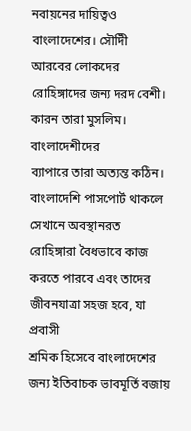নবায়নের দায়িত্বও বাংলাদেশের। সৌদিী
আরবের লোকদের রোহিঙ্গাদের জন্য দরদ বেশী। কারন তারা মুসলিম। বাংলাদেশীদের
ব্যাপারে তারা অত্যন্ত কঠিন। বাংলাদেশি পাসপোর্ট থাকলে সেখানে অবস্থানরত
রোহিঙ্গারা বৈধভাবে কাজ করতে পারবে এবং তাদের জীবনযাত্রা সহজ হবে, যা প্রবাসী
শ্রমিক হিসেবে বাংলাদেশের জন্য ইতিবাচক ভাবমূর্তি বজায়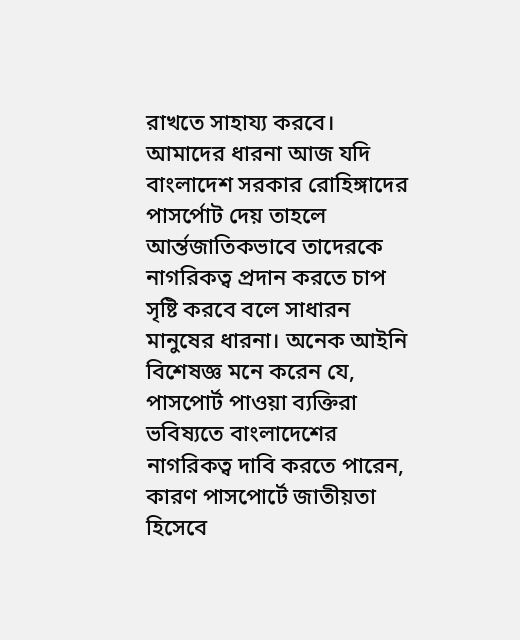রাখতে সাহায্য করবে।
আমাদের ধারনা আজ যদি বাংলাদেশ সরকার রোহিঙ্গাদের পাসর্পোট দেয় তাহলে
আর্ন্তজাতিকভাবে তাদেরকে নাগরিকত্ব প্রদান করতে চাপ সৃষ্টি করবে বলে সাধারন
মানুষের ধারনা। অনেক আইনি বিশেষজ্ঞ মনে করেন যে, পাসপোর্ট পাওয়া ব্যক্তিরা
ভবিষ্যতে বাংলাদেশের নাগরিকত্ব দাবি করতে পারেন, কারণ পাসপোর্টে জাতীয়তা
হিসেবে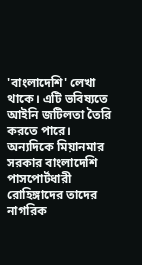'বাংলাদেশি' লেখা থাকে। এটি ভবিষ্যতে আইনি জটিলতা তৈরি করতে পারে।
অন্যদিকে মিয়ানমার সরকার বাংলাদেশি পাসপোর্টধারী রোহিঙ্গাদের তাদের নাগরিক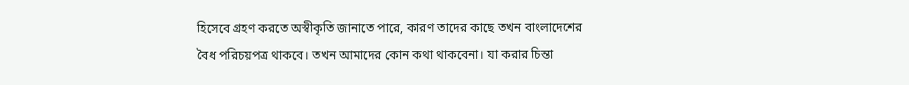হিসেবে গ্রহণ করতে অস্বীকৃতি জানাতে পারে, কারণ তাদের কাছে তখন বাংলাদেশের
বৈধ পরিচয়পত্র থাকবে। তখন আমাদের কোন কথা থাকবেনা। যা করার চিন্তা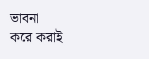ভাবনা
করে করাই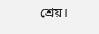শ্রেয়।